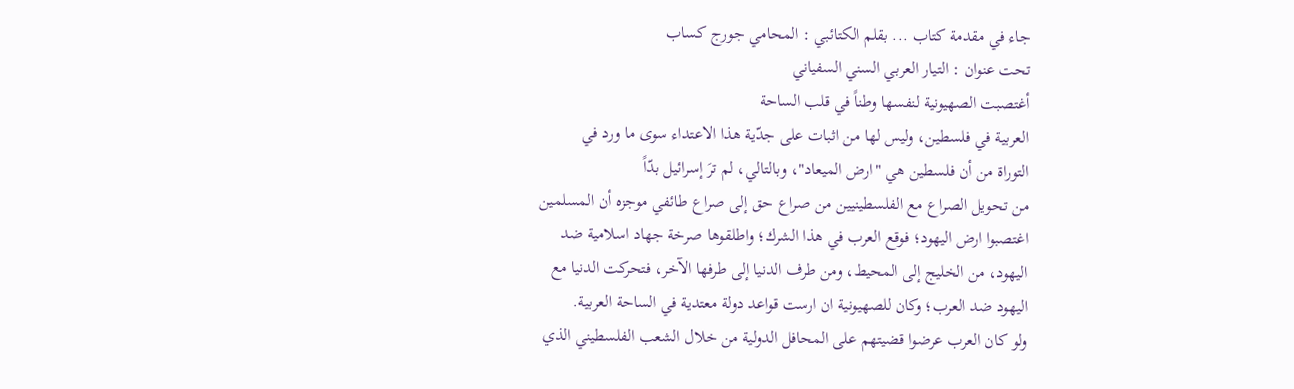جاء في مقدمة كتاب ... بقلم الكتائبي : المحامي جورج كساب
تحت عنوان : التيار العربي السني السفياني
أغتصبت الصهيونية لنفسها وطناً في قلب الساحة
العربية في فلسطين، وليس لها من اثبات على جدّية هذا الاعتداء سوى ما ورد في
التوراة من أن فلسطين هي "ارض الميعاد"، وبالتالي، لم ترَ إسرائيل بدّاً
من تحويل الصراع مع الفلسطينيين من صراع حق إلى صراع طائفي موجزه أن المسلمين
اغتصبوا ارض اليهود؛ فوقع العرب في هذا الشرك؛ واطلقوها صرخة جهاد اسلامية ضد
اليهود، من الخليج إلى المحيط، ومن طرف الدنيا إلى طرفها الآخر، فتحركت الدنيا مع
اليهود ضد العرب؛ وكان للصهيونية ان ارست قواعد دولة معتدية في الساحة العربية.
ولو كان العرب عرضوا قضيتهم على المحافل الدولية من خلال الشعب الفلسطيني الذي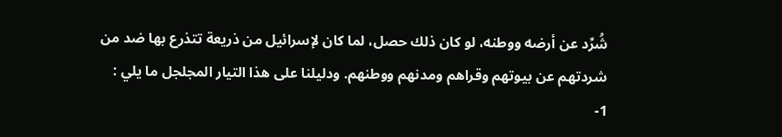شُرِّد عن أرضه ووطنه، لو كان ذلك حصل، لما كان لإسرائيل من ذريعة تتذرع بها ضد من
شردتهم عن بيوتهم وقراهم ومدنهم ووطنهم. ودليلنا على هذا التيار المجلجل ما يلي :
1-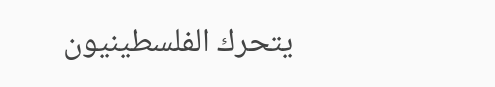يتحرك الفلسطينيون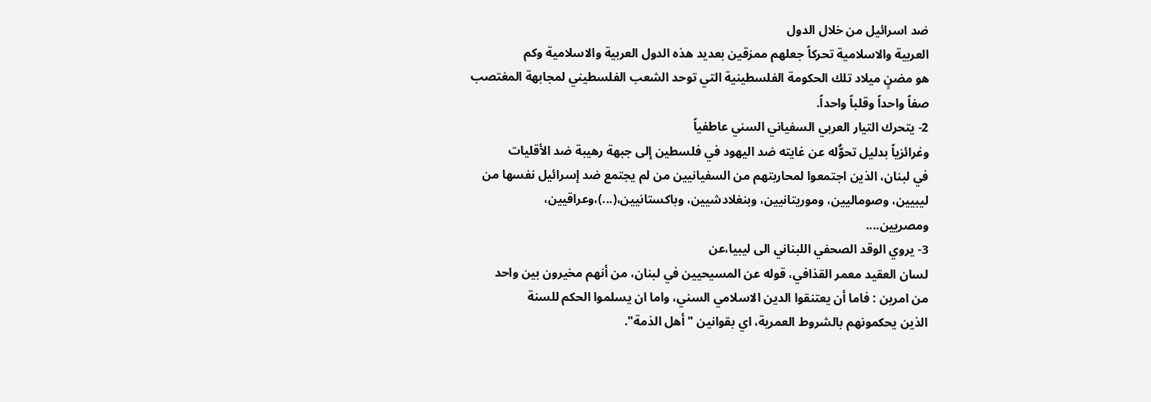ضد اسرائيل من خلال الدول
العربية والاسلامية تحركاً جعلهم ممزقين بعديد هذه الدول العربية والاسلامية وكم
هو مضنٍ ميلاد تلك الحكومة الفلسطينية التي توحد الشعب الفلسطيني لمجابهة المغتصب
صفاً واحداً وقلباً واحداً.
2- يتحرك التيار العربي السفياني السني عاطفياً
وغرائزياً بدليل تحوُّله عن غايته ضد اليهود في فلسطين إلى جبهة رهيبة ضد الأقليات
في لبنان، الذين اجتمعوا لمحاربتهم من السفيانيين من لم يجتمع ضد إسرائيل نفسها من
ليبيين، وصوماليين، وموريتانيين، وبنغلادشيين، وباكستانيين،(...)،وعراقيين،
ومصريين....
3- يروي الوقد الصحفي اللبناني الى ليبيا،عن
لسان العقيد معمر القذافي، قوله عن المسيحيين في لبنان، من أنهم مخيرون بين واحد
من امرين : فاما أن يعتنقوا الدين الاسلامي السني، واما ان يسلموا الحكم للسنة
الذين يحكمونهم بالشروط العمرية، اي بقوانين "أهل الذمة".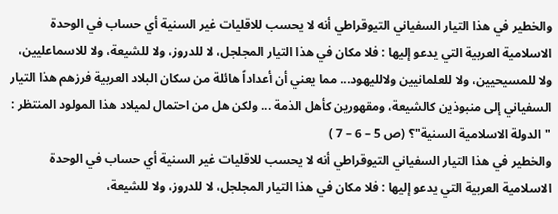والخطير في هذا التيار السفياني التيوقراطي أنه لا يحسب للاقليات غير السنية أي حساب في الوحدة الاسلامية العربية التي يدعو إليها : فلا مكان في هذا التيار المجلجل، لا للدروز، ولا للشيعة، ولا للاسماعليين، ولا للمسيحيين، ولا للعلمانيين ولالليهود... مما يعني أن أعداداً هائلة من سكان البلاد العربية فرزهم هذا التيار السفياني إلى منبوذين كالشيعة، ومقهورين كأهل الذمة ... ولكن هل من احتمال لميلاد هذا المولود المنتظر : "الدولة الاسلامية السنية"؟ (ص 5 – 6 – 7 )
والخطير في هذا التيار السفياني التيوقراطي أنه لا يحسب للاقليات غير السنية أي حساب في الوحدة الاسلامية العربية التي يدعو إليها : فلا مكان في هذا التيار المجلجل، لا للدروز، ولا للشيعة،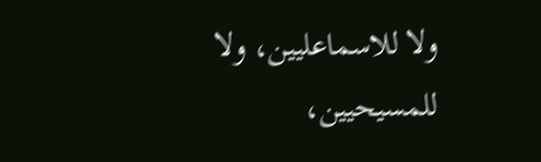ولا للاسماعليين، ولا للمسيحيين،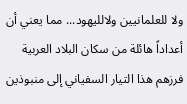ولا للعلمانيين ولالليهود... مما يعني أن أعداداً هائلة من سكان البلاد العربية فرزهم هذا التيار السفياني إلى منبوذين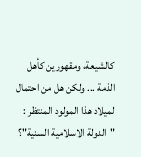كالشيعة، ومقهورين كأهل الذمة ... ولكن هل من احتمال لميلاد هذا المولود المنتظر : "الدولة الاسلامية السنية"؟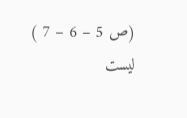(ص 5 – 6 – 7 )
ليست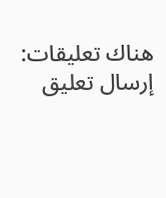هناك تعليقات:
إرسال تعليق